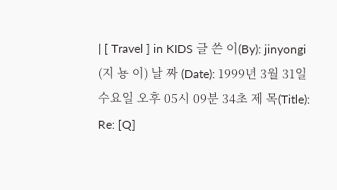| [ Travel ] in KIDS 글 쓴 이(By): jinyongi (지 뇽 이) 날 짜 (Date): 1999년 3월 31일 수요일 오후 05시 09분 34초 제 목(Title): Re: [Q]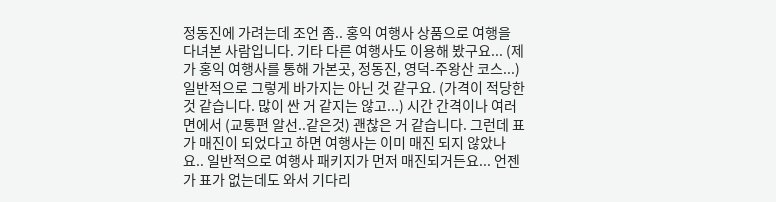정동진에 가려는데 조언 좀.. 홍익 여행사 상품으로 여행을 다녀본 사람입니다. 기타 다른 여행사도 이용해 봤구요... (제가 홍익 여행사를 통해 가본곳, 정동진, 영덕-주왕산 코스...) 일반적으로 그렇게 바가지는 아닌 것 같구요. (가격이 적당한 것 같습니다. 많이 싼 거 같지는 않고...) 시간 간격이나 여러면에서 (교통편 알선..같은것) 괜찮은 거 같습니다. 그런데 표가 매진이 되었다고 하면 여행사는 이미 매진 되지 않았나요.. 일반적으로 여행사 패키지가 먼저 매진되거든요... 언젠가 표가 없는데도 와서 기다리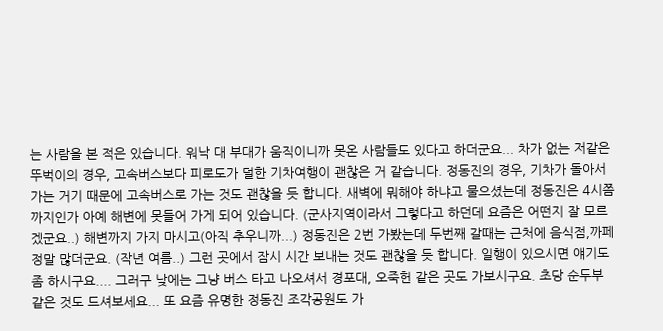는 사람을 본 적은 있습니다. 워낙 대 부대가 움직이니까 못온 사람들도 있다고 하더군요... 차가 없는 저같은 뚜벅이의 경우, 고속버스보다 피로도가 덜한 기차여행이 괜찮은 거 같습니다. 정동진의 경우, 기차가 돌아서 가는 거기 때문에 고속버스로 가는 것도 괜찮을 듯 합니다. 새벽에 뭐해야 하냐고 물으셨는데 정동진은 4시쯤까지인가 아예 해변에 못들어 가게 되어 있습니다. (군사지역이라서 그렇다고 하던데 요즘은 어떤지 잘 모르겠군요..) 해변까지 가지 마시고(아직 추우니까...) 정동진은 2번 가봤는데 두번째 갈때는 근처에 음식점,까페 정말 많더군요. (작년 여름..) 그런 곳에서 잠시 시간 보내는 것도 괜찮을 듯 합니다. 일행이 있으시면 얘기도 좀 하시구요.... 그러구 낮에는 그냥 버스 타고 나오셔서 경포대, 오죽헌 같은 곳도 가보시구요. 초당 순두부 같은 것도 드셔보세요... 또 요즘 유명한 정동진 조각공원도 가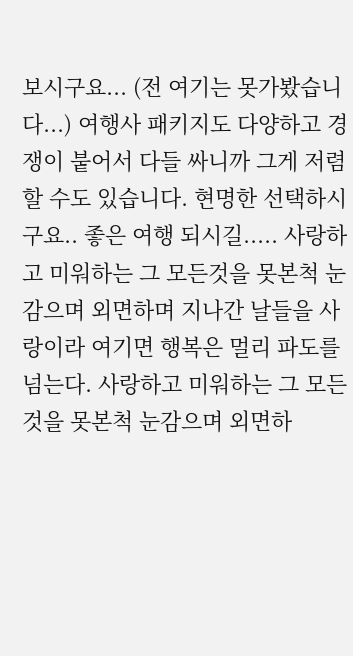보시구요... (전 여기는 못가봤습니다...) 여행사 패키지도 다양하고 경쟁이 붙어서 다들 싸니까 그게 저렴할 수도 있습니다. 현명한 선택하시구요.. 좋은 여행 되시길..... 사랑하고 미워하는 그 모든것을 못본척 눈감으며 외면하며 지나간 날들을 사랑이라 여기면 행복은 멀리 파도를 넘는다. 사랑하고 미워하는 그 모든것을 못본척 눈감으며 외면하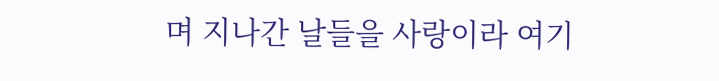며 지나간 날들을 사랑이라 여기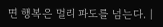면 행복은 멀리 파도를 넘는다. |